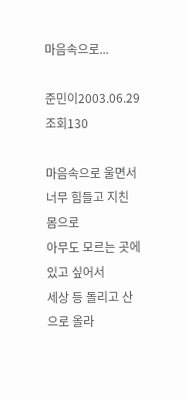마음속으로...

준민이2003.06.29
조회130

마음속으로 울면서
너무 힘들고 지친 몸으로
아무도 모르는 곳에 있고 싶어서
세상 등 돌리고 산으로 올라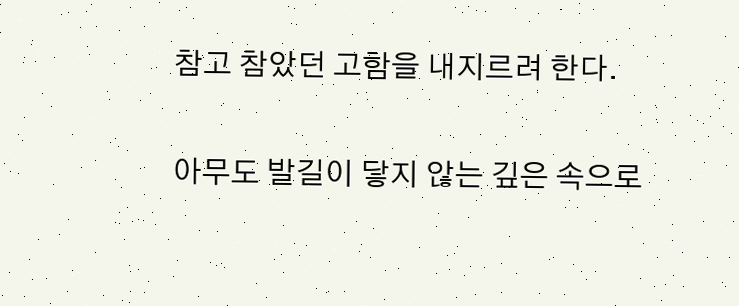참고 참았던 고함을 내지르려 한다.


아무도 발길이 닿지 않는 깊은 속으로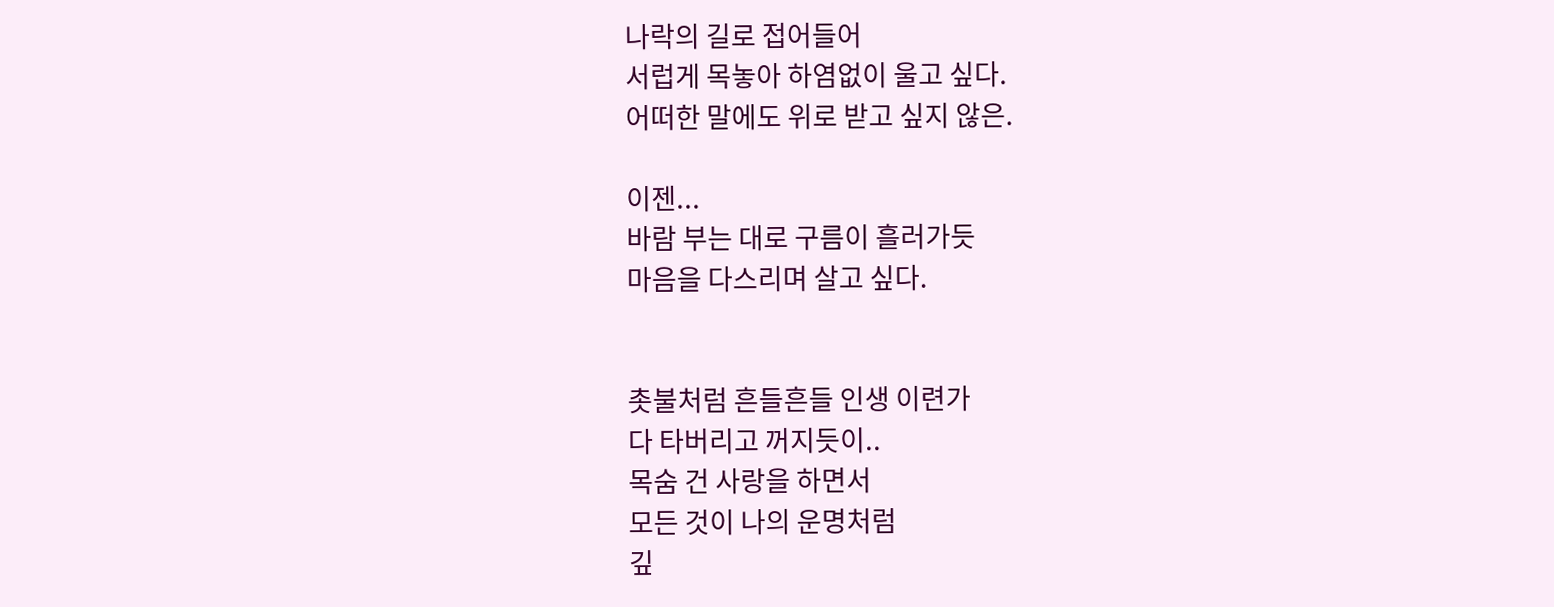나락의 길로 접어들어
서럽게 목놓아 하염없이 울고 싶다.
어떠한 말에도 위로 받고 싶지 않은.

이젠...
바람 부는 대로 구름이 흘러가듯
마음을 다스리며 살고 싶다.


촛불처럼 흔들흔들 인생 이련가
다 타버리고 꺼지듯이..
목숨 건 사랑을 하면서
모든 것이 나의 운명처럼
깊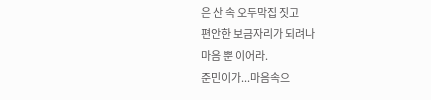은 산 속 오두막집 짓고
편안한 보금자리가 되려나
마음 뿐 이어라.
준민이가...마음속으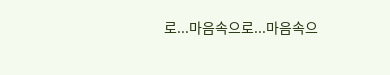로...마음속으로...마음속으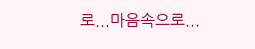로...마음속으로...